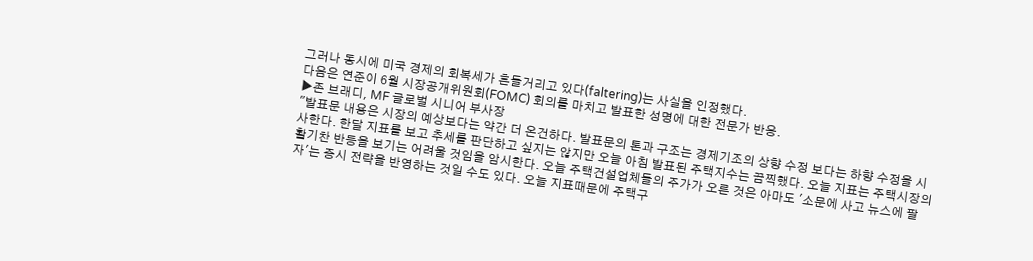그러나 동시에 미국 경제의 회복세가 흔들거리고 있다(faltering)는 사실을 인정했다.
다음은 연준이 6월 시장공개위원회(FOMC) 회의를 마치고 발표한 성명에 대한 전문가 반응.
▶존 브래디, MF 글로벌 시니어 부사장
"발표문 내용은 시장의 예상보다는 약간 더 온건하다. 발표문의 톤과 구조는 경제기조의 상향 수정 보다는 하향 수정을 시사한다. 한달 지표를 보고 추세를 판단하고 싶지는 않지만 오늘 아침 발표된 주택지수는 끔찍했다. 오늘 지표는 주택시장의 활기찬 반등을 보기는 어려울 것임을 암시한다. 오늘 주택건설업체들의 주가가 오른 것은 아마도 '소문에 사고 뉴스에 팔자'는 증시 전략을 반영하는 것일 수도 있다. 오늘 지표때문에 주택구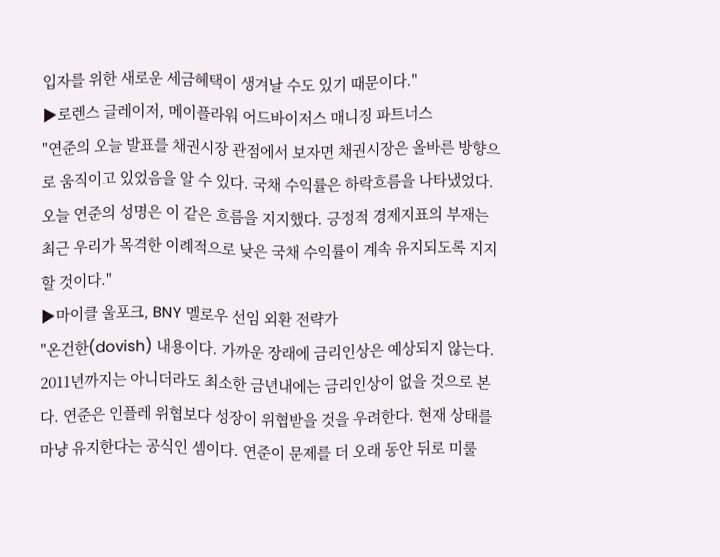입자를 위한 새로운 세금혜택이 생겨날 수도 있기 때문이다."
▶로렌스 글레이저, 메이플라워 어드바이저스 매니징 파트너스
"연준의 오늘 발표를 채권시장 관점에서 보자면 채권시장은 올바른 방향으로 움직이고 있었음을 알 수 있다. 국채 수익률은 하락흐름을 나타냈었다. 오늘 연준의 성명은 이 같은 흐름을 지지했다. 긍정적 경제지표의 부재는 최근 우리가 목격한 이례적으로 낮은 국채 수익률이 계속 유지되도록 지지할 것이다."
▶마이클 울포크, BNY 멜로우 선임 외환 전략가
"온건한(dovish) 내용이다. 가까운 장래에 금리인상은 예상되지 않는다. 2011년까지는 아니더라도 최소한 금년내에는 금리인상이 없을 것으로 본다. 연준은 인플레 위협보다 성장이 위협받을 것을 우려한다. 현재 상태를 마냥 유지한다는 공식인 셈이다. 연준이 문제를 더 오래 동안 뒤로 미룰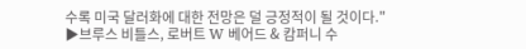수록 미국 달러화에 대한 전망은 덜 긍정적이 될 것이다."
▶브루스 비틀스, 로버트 W 베어드 & 캄퍼니 수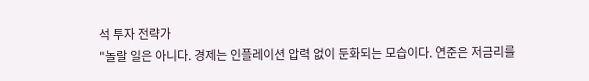석 투자 전략가
"놀랄 일은 아니다. 경제는 인플레이션 압력 없이 둔화되는 모습이다. 연준은 저금리를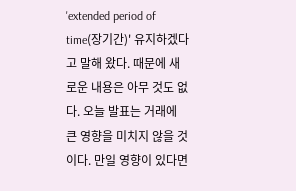'extended period of time(장기간)' 유지하겠다고 말해 왔다. 때문에 새로운 내용은 아무 것도 없다. 오늘 발표는 거래에 큰 영향을 미치지 않을 것이다. 만일 영향이 있다면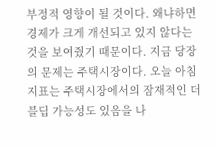부정적 영향이 될 것이다. 왜냐하면 경제가 크게 개선되고 있지 않다는 것을 보여줬기 때문이다. 지금 당장의 문제는 주택시장이다. 오늘 아침 지표는 주택시장에서의 잠재적인 더블딥 가능성도 있음을 나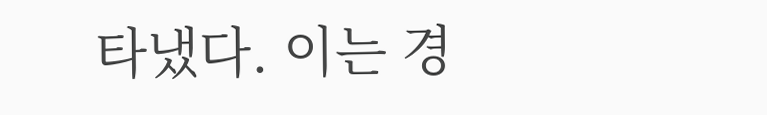타냈다. 이는 경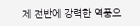제 전반에 강력한 역풍으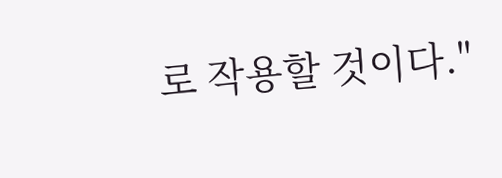로 작용할 것이다."